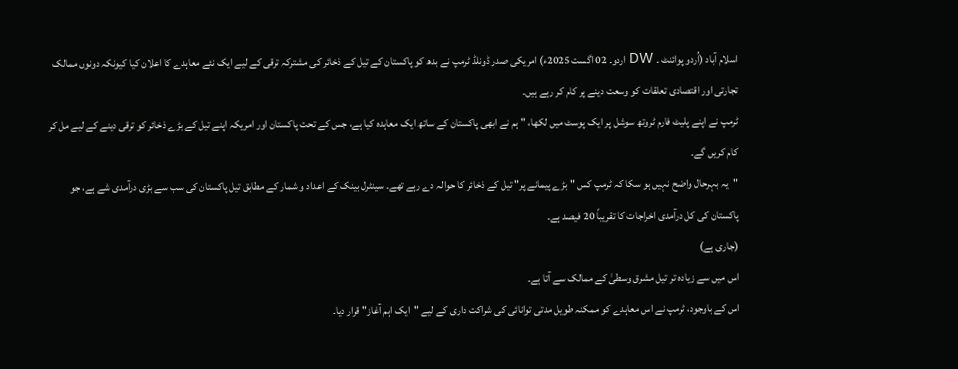اسلام آباد (اُردو پوائنٹ ۔ DW اردو۔ 02 اگست 2025ء) امریکی صدر ڈونلڈ ٹرمپ نے بدھ کو پاکستان کے تیل کے ذخائر کی مشترکہ ترقی کے لیے ایک نئے معاہدے کا اعلان کیا کیونکہ دونوں ممالک تجارتی اور اقتصادی تعلقات کو وسعت دینے پر کام کر رہے ہیں۔
ٹرمپ نے اپنے پلیٹ فارم ٹروتھ سوشل پر ایک پوسٹ میں لکھا، "ہم نے ابھی پاکستان کے ساتھ ایک معاہدہ کیا ہے، جس کے تحت پاکستان اور امریکہ اپنے تیل کے بڑے ذخائر کو ترقی دینے کے لیے مل کر کام کریں گے۔
"یہ بہرحال واضح نہیں ہو سکا کہ ٹرمپ کس "بڑے پیمانے پر" تیل کے ذخائر کا حوالہ دے رہے تھے۔ سینٹرل بینک کے اعداد و شمار کے مطابق تیل پاکستان کی سب سے بڑی درآمدی شے ہے، جو پاکستان کی کل درآمدی اخراجات کا تقریباً 20 فیصد ہے۔
(جاری ہے)
اس میں سے زیادہ تر تیل مشرق وسطیٰ کے ممالک سے آتا ہے۔
اس کے باوجود، ٹرمپ نے اس معاہدے کو ممکنہ طویل مدتی توانائی کی شراکت داری کے لیے "ایک اہم آغاز" قرار دیا۔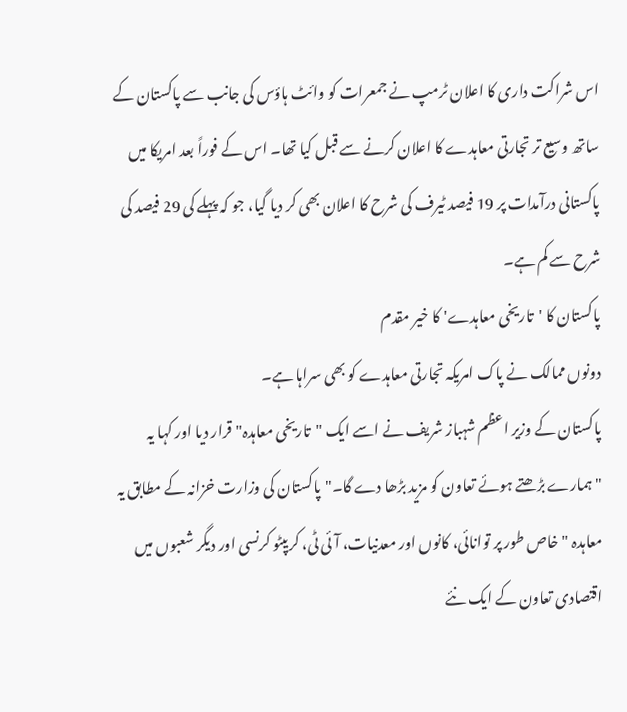اس شراکت داری کا اعلان ٹرمپ نے جمعرات کو وائٹ ہاؤس کی جانب سے پاکستان کے ساتھ وسیع تر تجارتی معاہدے کا اعلان کرنے سے قبل کیا تھا۔ اس کے فوراً بعد امریکا میں پاکستانی درآمدات پر 19 فیصد ٹیرف کی شرح کا اعلان بھی کر دیا گیا، جو کہ پہلے کی 29 فیصد کی شرح سے کم ہے۔
پاکستان کا 'تاریخی معاہدے' کا خیر مقدم
دونوں ممالک نے پاک امریکہ تجارتی معاہدے کو بھی سراہا ہے۔
پاکستان کے وزیر اعظم شہباز شریف نے اسے ایک "تاریخی معاہدہ" قرار دیا اور کہا یہ "ہمارے بڑھتے ہوئے تعاون کو مزید بڑھا دے گا۔"پاکستان کی وزارت خزانہ کے مطابق یہ معاہدہ "خاص طور پر توانائی، کانوں اور معدنیات، آئی ٹی، کریپٹو کرنسی اور دیگر شعبوں میں اقتصادی تعاون کے ایک نئے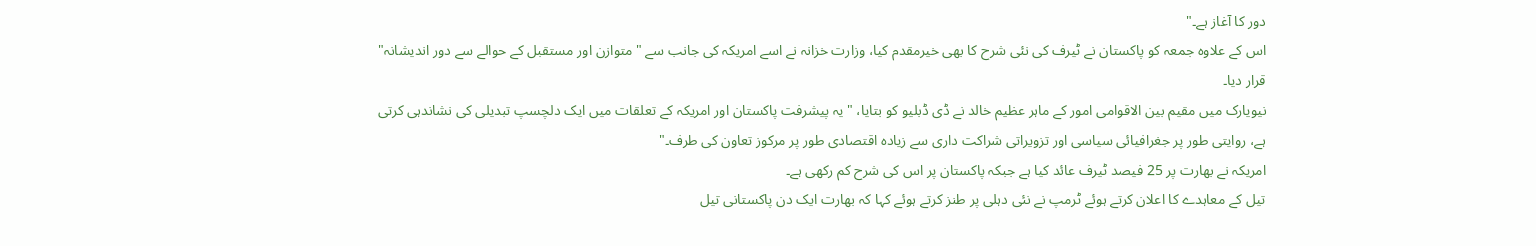دور کا آغاز ہے۔"
اس کے علاوہ جمعہ کو پاکستان نے ٹیرف کی نئی شرح کا بھی خیرمقدم کیا، وزارت خزانہ نے اسے امریکہ کی جانب سے "متوازن اور مستقبل کے حوالے سے دور اندیشانہ" قرار دیا۔
نیویارک میں مقیم بین الاقوامی امور کے ماہر عظیم خالد نے ڈی ڈبلیو کو بتایا، "یہ پیشرفت پاکستان اور امریکہ کے تعلقات میں ایک دلچسپ تبدیلی کی نشاندہی کرتی ہے، روایتی طور پر جغرافیائی سیاسی اور تزویراتی شراکت داری سے زیادہ اقتصادی طور پر مرکوز تعاون کی طرف۔"
امریکہ نے بھارت پر 25 فیصد ٹیرف عائد کیا ہے جبکہ پاکستان پر اس کی شرح کم رکھی ہے۔
تیل کے معاہدے کا اعلان کرتے ہوئے ٹرمپ نے نئی دہلی پر طنز کرتے ہوئے کہا کہ بھارت ایک دن پاکستانی تیل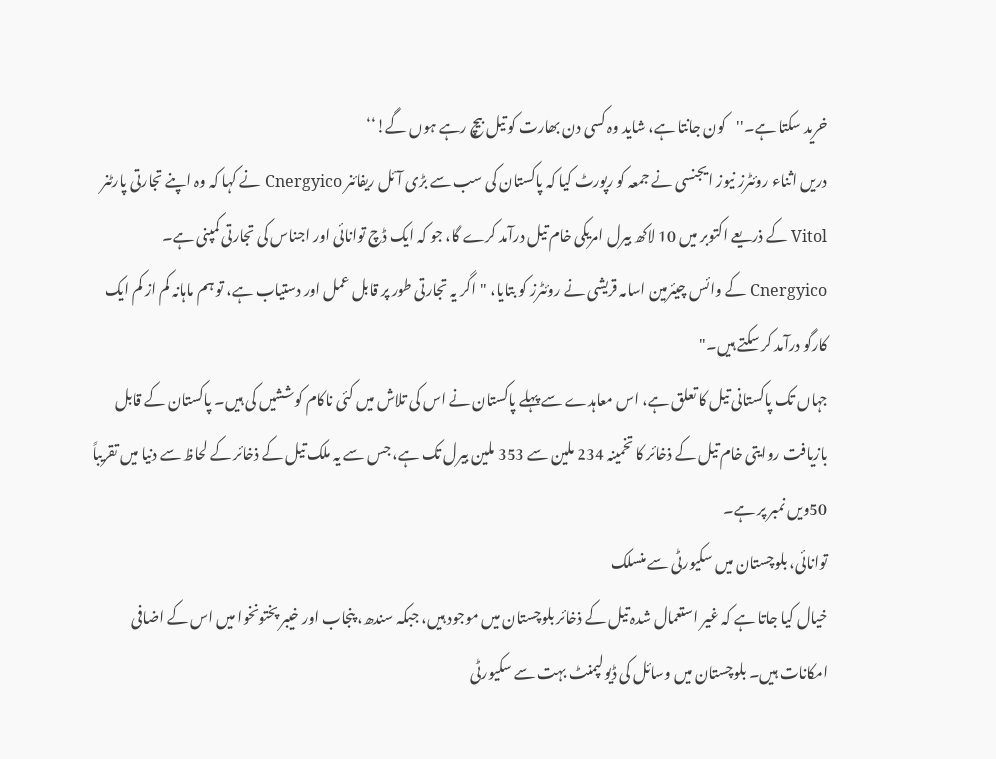خرید سکتا ہے۔''کون جانتا ہے، شاید وہ کسی دن بھارت کو تیل بیچ رہے ہوں گے!‘‘
دریں اثناء روئٹرز نیوز ایجنسی نے جمعہ کو رپورٹ کیا کہ پاکستان کی سب سے بڑی آئل ریفائنر Cnergyico نے کہا کہ وہ اپنے تجارتی پارٹنر Vitol کے ذریعے اکتوبر میں 10 لاکھ بیرل امریکی خام تیل درآمد کرے گا، جو کہ ایک ڈچ توانائی اور اجناس کی تجارتی کمپنی ہے۔
Cnergyico کے وائس چیئرمین اسامہ قریشی نے روئٹرز کو بتایا، "اگر یہ تجارتی طور پر قابل عمل اور دستیاب ہے، تو ہم ماہانہ کم از کم ایک کارگو درآمد کر سکتے ہیں۔"
جہاں تک پاکستانی تیل کا تعلق ہے، اس معاہدے سے پہلے پاکستان نے اس کی تلاش میں کئی ناکام کوششیں کی ہیں۔ پاکستان کے قابل بازیافت روایتی خام تیل کے ذخائر کا تخمینہ 234 ملین سے 353 ملین بیرل تک ہے، جس سے یہ ملک تیل کے ذخائر کے لحاظ سے دنیا میں تقریباً 50ویں نمبر پر ہے۔
توانائی، بلوچستان میں سکیورٹی سے منسلک
خیال کیا جاتا ہے کہ غیر استعمال شدہ تیل کے ذخائر بلوچستان میں موجود ہیں، جبکہ سندھ، پنجاب اور خیبر پختونخوا میں اس کے اضافی امکانات ہیں۔ بلوچستان میں وسائل کی ڈیولپمنٹ بہت سے سکیورٹی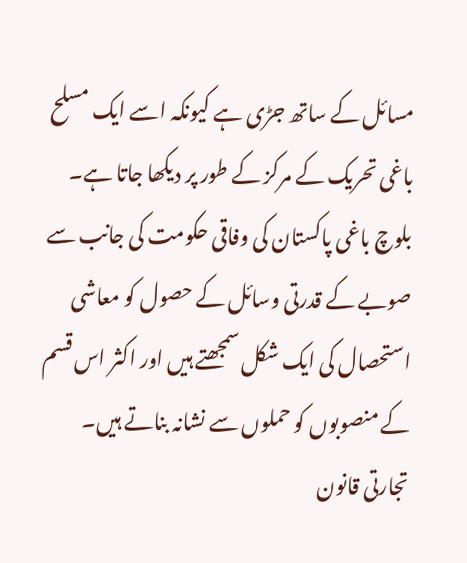مسائل کے ساتھ جڑی ہے کیونکہ اسے ایک مسلح باغی تحریک کے مرکز کے طور پر دیکھا جاتا ہے۔
بلوچ باغی پاکستان کی وفاقی حکومت کی جانب سے صوبے کے قدرتی وسائل کے حصول کو معاشی استحصال کی ایک شکل سمجھتے ہیں اور اکثر اس قسم کے منصوبوں کو حملوں سے نشانہ بناتے ہیں۔
تجارتی قانون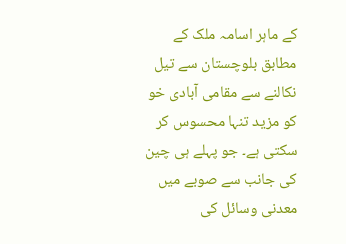کے ماہر اسامہ ملک کے مطابق بلوچستان سے تیل نکالنے سے مقامی آبادی خو کو مزید تنہا محسوس کر سکتی ہے۔ جو پہلے ہی چین کی جانب سے صوبے میں معدنی وسائل کی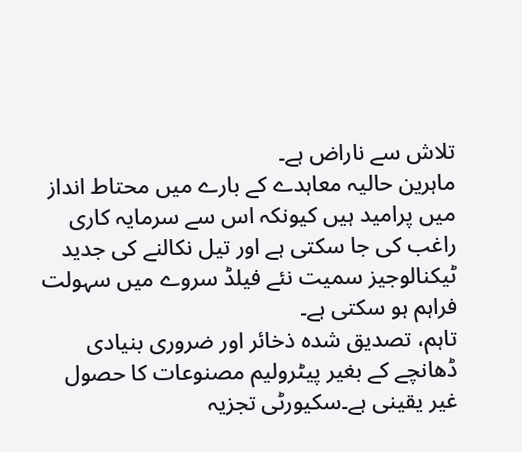تلاش سے ناراض ہے۔
ماہرین حالیہ معاہدے کے بارے میں محتاط انداز میں پرامید ہیں کیونکہ اس سے سرمایہ کاری راغب کی جا سکتی ہے اور تیل نکالنے کی جدید ٹیکنالوجیز سمیت نئے فیلڈ سروے میں سہولت فراہم ہو سکتی ہے۔
تاہم، تصدیق شدہ ذخائر اور ضروری بنیادی ڈھانچے کے بغیر پیٹرولیم مصنوعات کا حصول غیر یقینی ہے۔سکیورٹی تجزیہ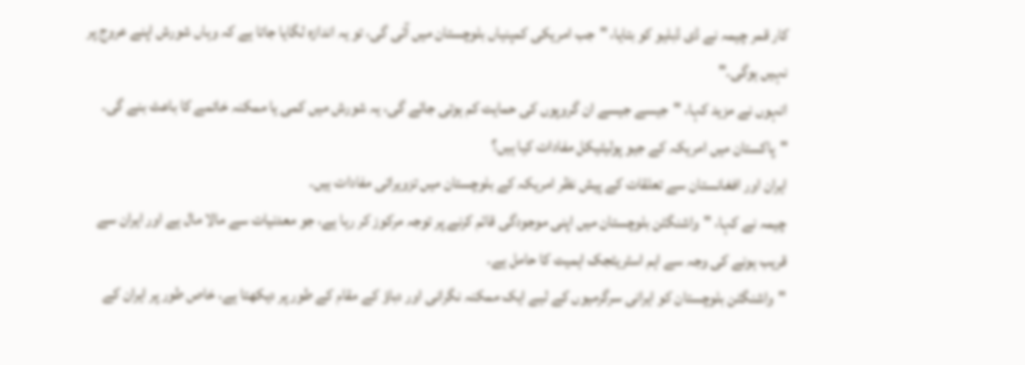کار قمر چیمہ نے ڈی ڈبلیو کو بتایا، "جب امریکی کمپنیاں بلوچستان میں آئی گی، تو یہ اندازہ لگایا جاتا ہے کہ وہاں شورش اپنے عروج پر نہیں ہوگی۔"
انہوں نے مزید کہا، "جیسے جیسے ان گروپوں کی حمایت کم ہوتی جائے گی، یہ شورش میں کمی یا ممکنہ خاتمے کا باعث بنے گی۔
"پاکستان میں امریکہ کے جیو پولیٹیکل مفادات کیا ہیں؟
ایران اور افغانستان سے تعلقات کے پیش نظر امریکہ کے بلوچستان میں تزویراتی مفادات ہیں۔
چیمہ نے کہا، "واشنگٹن بلوچستان میں اپنی موجودگی قائم کرنے پر توجہ مرکوز کر رہا ہے، جو معدنیات سے مالا مال ہے اور ایران سے قریب ہونے کی وجہ سے اہم اسٹریٹجک اہمیت کا حامل ہے۔
"واشنگٹن بلوچستان کو ایرانی سرگرمیوں کے لیے ایک ممکنہ نگرانی اور دباؤ کے مقام کے طور پر دیکھتا ہے، خاص طور پر ایران کے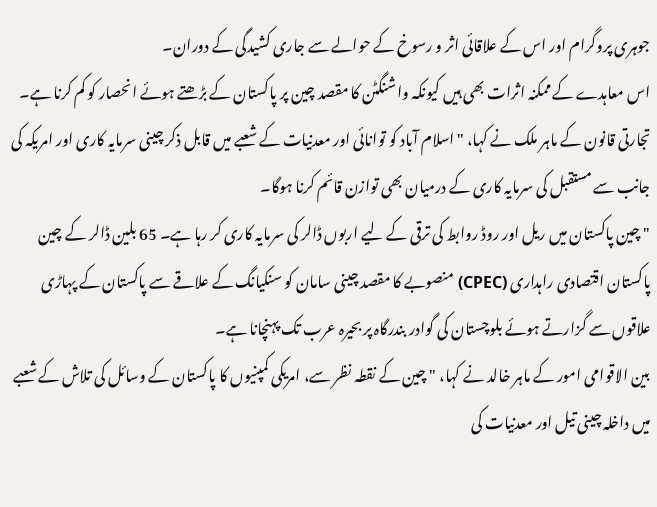جوہری پروگرام اور اس کے علاقائی اثر و رسوخ کے حوالے سے جاری کشیدگی کے دوران۔
اس معاہدے کے ممکنہ اثرات بھی ہیں کیونکہ واشنگٹن کا مقصد چین پر پاکستان کے بڑھتے ہوئے انحصار کو کم کرنا ہے۔
تجارتی قانون کے ماہر ملک نے کہا، "اسلام آباد کو توانائی اور معدنیات کے شعبے میں قابل ذکر چینی سرمایہ کاری اور امریکہ کی جانب سے مستقبل کی سرمایہ کاری کے درمیان بھی توازن قائم کرنا ہوگا۔
"چین پاکستان میں ریل اور روڈ روابط کی ترقی کے لیے اربوں ڈالر کی سرمایہ کاری کر رہا ہے۔ 65 بلین ڈالر کے چین پاکستان اقتصادی راہداری (CPEC) منصوبے کا مقصد چینی سامان کو سنکیانگ کے علاقے سے پاکستان کے پہاڑی علاقوں سے گزارتے ہوئے بلوچستان کی گوادر بندرگاہ پر بحیرہ عرب تک پہنچانا ہے۔
بین الاقوامی امور کے ماہر خالد نے کہا، "چین کے نقطہ نظر سے، امریکی کمپنیوں کا پاکستان کے وسائل کی تلاش کے شعبے میں داخلہ چینی تیل اور معدنیات کی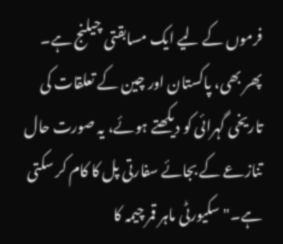فرموں کے لیے ایک مسابقتی چیلنج ہے۔
پھر بھی، پاکستان اور چین کے تعلقات کی تاریخی گہرائی کو دیکھتے ہوئے، یہ صورت حال تنازعے کے بجائے سفارتی پل کا کام کر سکتی ہے۔"سکیورٹی ماہر قمر چیمہ کا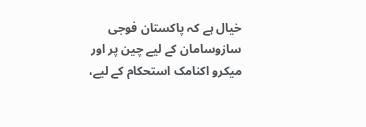خیال ہے کہ پاکستان فوجی سازوسامان کے لیے چین پر اور میکرو اکنامک استحکام کے لیے،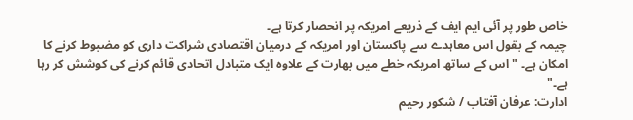خاص طور پر آئی ایم ایف کے ذریعے امریکہ پر انحصار کرتا ہے۔
چیمہ کے بقول اس معاہدے سے پاکستان اور امریکہ کے درمیان اقتصادی شراکت داری کو مضبوط کرنے کا امکان ہے۔ "اس کے ساتھ امریکہ خطے میں بھارت کے علاوہ ایک متبادل اتحادی قائم کرنے کی کوشش کر رہا ہے۔"
ادارت: عرفان آفتاب / شکور رحیم